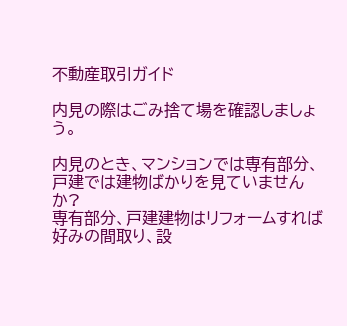不動産取引ガイド

内見の際はごみ捨て場を確認しましょう。

内見のとき、マンションでは専有部分、戸建では建物ばかりを見ていませんか?
専有部分、戸建建物はリフォームすれば好みの間取り、設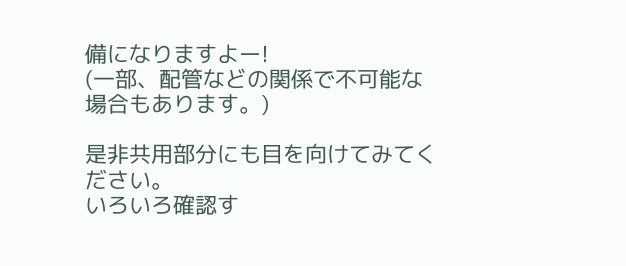備になりますよー!
(一部、配管などの関係で不可能な場合もあります。)

是非共用部分にも目を向けてみてください。
いろいろ確認す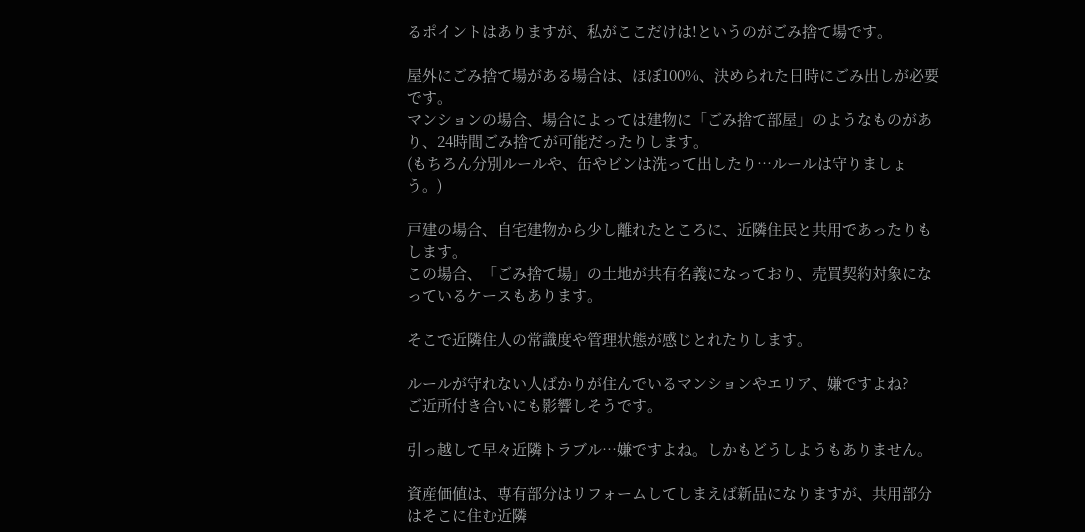るポイントはありますが、私がここだけは!というのがごみ捨て場です。

屋外にごみ捨て場がある場合は、ほぼ100%、決められた日時にごみ出しが必要です。
マンションの場合、場合によっては建物に「ごみ捨て部屋」のようなものがあり、24時間ごみ捨てが可能だったりします。
(もちろん分別ルールや、缶やビンは洗って出したり…ルールは守りましょう。)

戸建の場合、自宅建物から少し離れたところに、近隣住民と共用であったりもします。
この場合、「ごみ捨て場」の土地が共有名義になっており、売買契約対象になっているケースもあります。

そこで近隣住人の常識度や管理状態が感じとれたりします。

ルールが守れない人ばかりが住んでいるマンションやエリア、嫌ですよね?
ご近所付き合いにも影響しそうです。

引っ越して早々近隣トラブル…嫌ですよね。しかもどうしようもありません。

資産価値は、専有部分はリフォームしてしまえば新品になりますが、共用部分はそこに住む近隣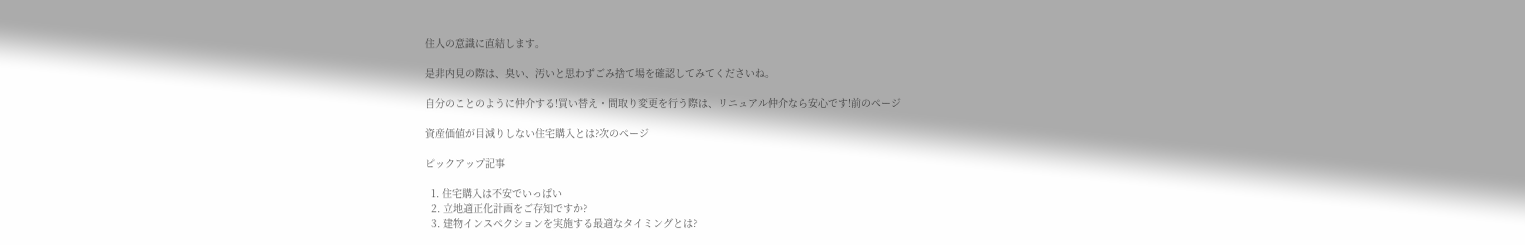住人の意識に直結します。

是非内見の際は、臭い、汚いと思わずごみ捨て場を確認してみてくださいね。

自分のことのように仲介する!買い替え・間取り変更を行う際は、リニュアル仲介なら安心です!前のページ

資産価値が目減りしない住宅購入とは?次のページ

ピックアップ記事

  1. 住宅購入は不安でいっぱい
  2. 立地適正化計画をご存知ですか?
  3. 建物インスペクションを実施する最適なタイミングとは?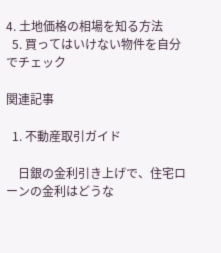4. 土地価格の相場を知る方法
  5. 買ってはいけない物件を自分でチェック

関連記事

  1. 不動産取引ガイド

    日銀の金利引き上げで、住宅ローンの金利はどうな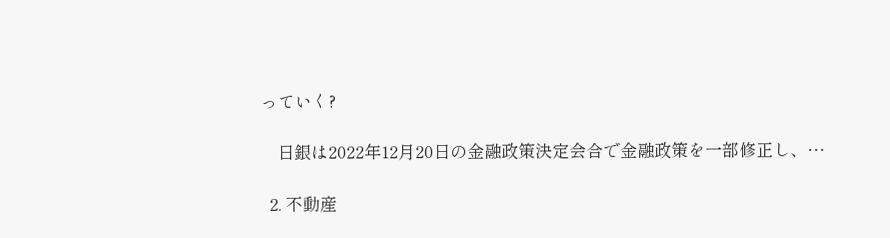っていく?

    日銀は2022年12月20日の金融政策決定会合で金融政策を一部修正し、…

  2. 不動産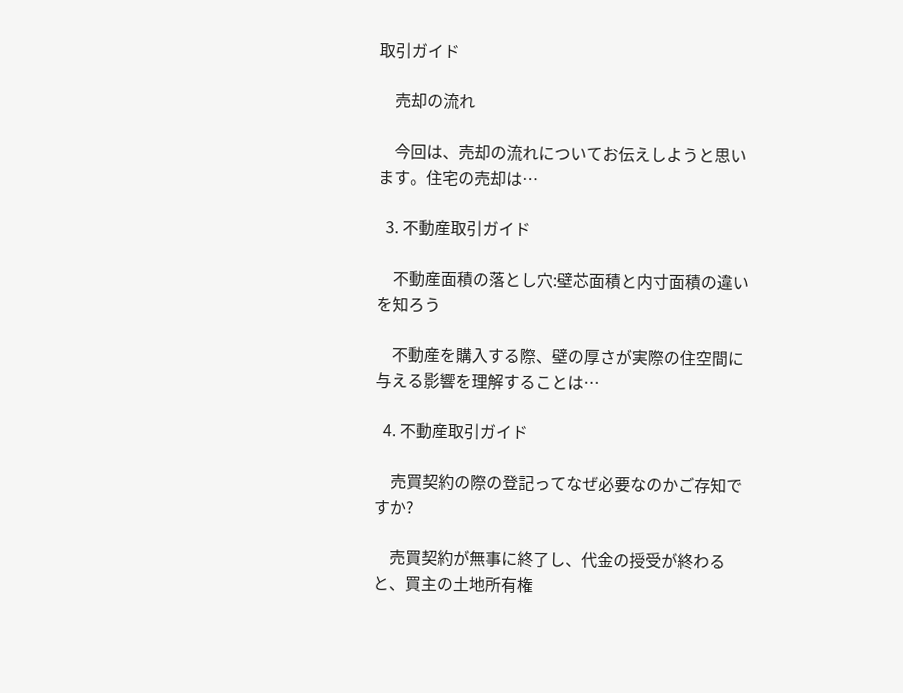取引ガイド

    売却の流れ

    今回は、売却の流れについてお伝えしようと思います。住宅の売却は…

  3. 不動産取引ガイド

    不動産面積の落とし穴:壁芯面積と内寸面積の違いを知ろう

    不動産を購入する際、壁の厚さが実際の住空間に与える影響を理解することは…

  4. 不動産取引ガイド

    売買契約の際の登記ってなぜ必要なのかご存知ですか?

    売買契約が無事に終了し、代金の授受が終わると、買主の土地所有権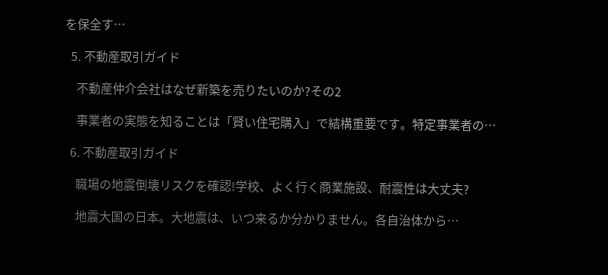を保全す…

  5. 不動産取引ガイド

    不動産仲介会社はなぜ新築を売りたいのか?その2

    事業者の実態を知ることは「賢い住宅購入」で結構重要です。特定事業者の…

  6. 不動産取引ガイド

    職場の地震倒壊リスクを確認!学校、よく行く商業施設、耐震性は大丈夫?

    地震大国の日本。大地震は、いつ来るか分かりません。各自治体から…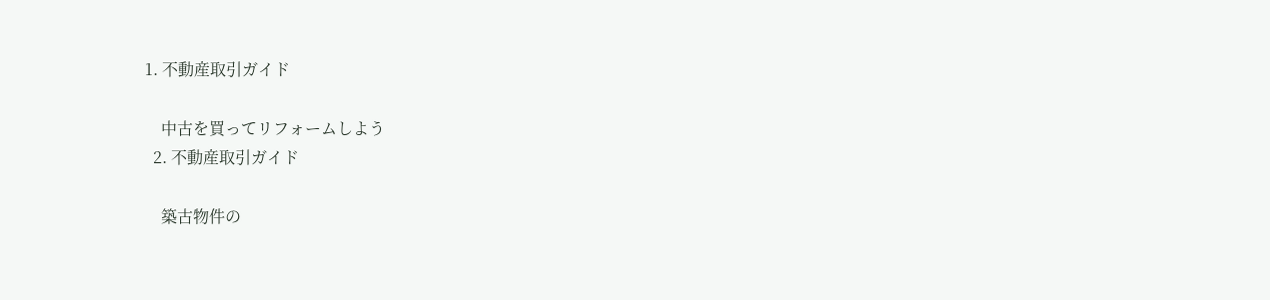1. 不動産取引ガイド

    中古を買ってリフォームしよう
  2. 不動産取引ガイド

    築古物件の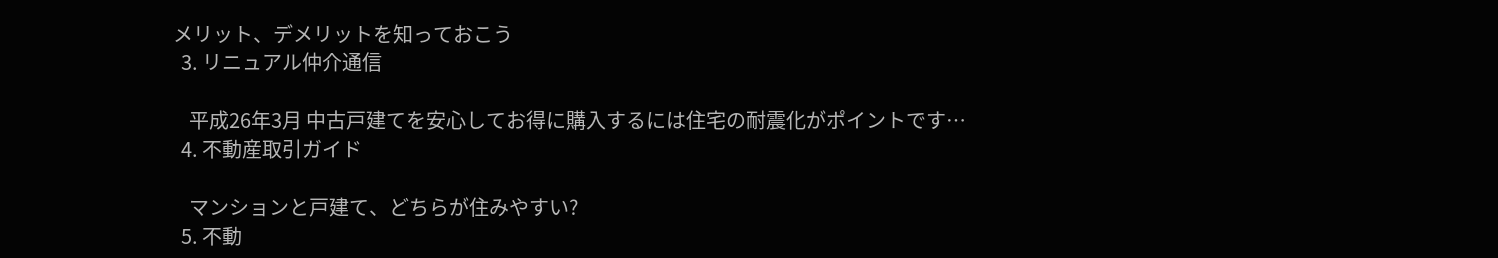メリット、デメリットを知っておこう
  3. リニュアル仲介通信

    平成26年3月 中古戸建てを安心してお得に購入するには住宅の耐震化がポイントです…
  4. 不動産取引ガイド

    マンションと戸建て、どちらが住みやすい?
  5. 不動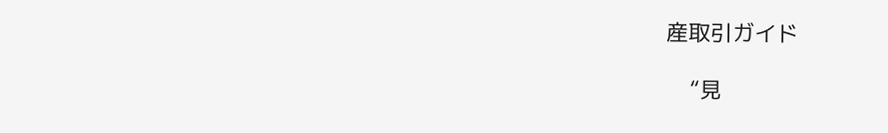産取引ガイド

    “見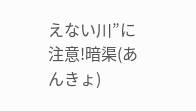えない川”に注意!暗渠(あんきょ)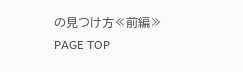の見つけ方≪前編≫
PAGE TOP